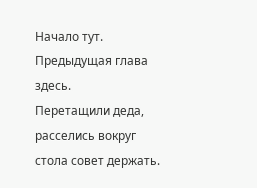Начало тут.
Предыдущая глава здесь.
Перетащили деда, расселись вокруг стола совет держать.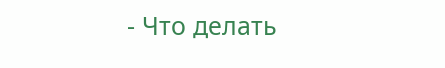- Что делать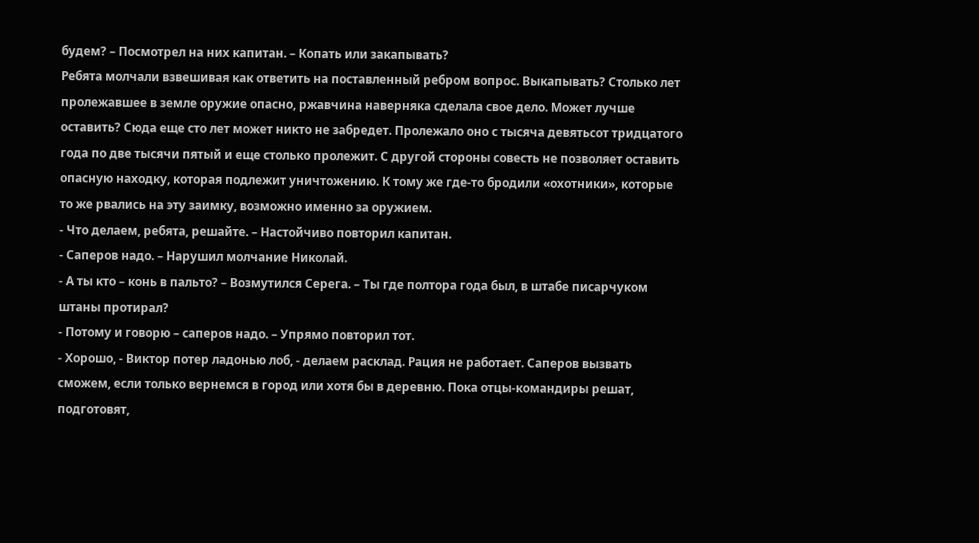будем? – Посмотрел на них капитан. – Копать или закапывать?
Ребята молчали взвешивая как ответить на поставленный ребром вопрос. Выкапывать? Столько лет пролежавшее в земле оружие опасно, ржавчина наверняка сделала свое дело. Может лучше оставить? Сюда еще сто лет может никто не забредет. Пролежало оно с тысяча девятьсот тридцатого года по две тысячи пятый и еще столько пролежит. С другой стороны совесть не позволяет оставить опасную находку, которая подлежит уничтожению. К тому же где-то бродили «охотники», которые то же рвались на эту заимку, возможно именно за оружием.
- Что делаем, ребята, решайте. – Настойчиво повторил капитан.
- Саперов надо. – Нарушил молчание Николай.
- А ты кто – конь в пальто? – Возмутился Серега. – Ты где полтора года был, в штабе писарчуком штаны протирал?
- Потому и говорю – саперов надо. – Упрямо повторил тот.
- Хорошо, - Виктор потер ладонью лоб, - делаем расклад. Рация не работает. Саперов вызвать сможем, если только вернемся в город или хотя бы в деревню. Пока отцы-командиры решат, подготовят,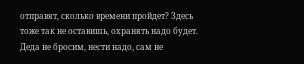отправят, сколько времени пройдет? Здесь тоже так не оставишь, охранять надо будет. Деда не бросим, нести надо, сам не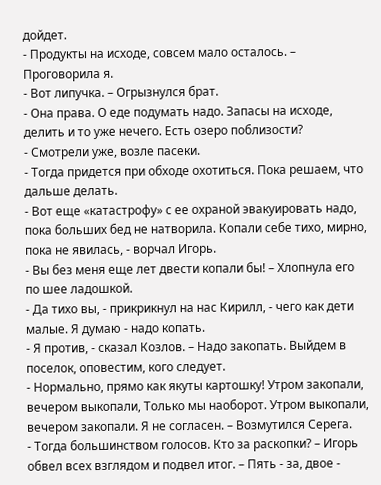дойдет.
- Продукты на исходе, совсем мало осталось. – Проговорила я.
- Вот липучка. – Огрызнулся брат.
- Она права. О еде подумать надо. Запасы на исходе, делить и то уже нечего. Есть озеро поблизости?
- Смотрели уже, возле пасеки.
- Тогда придется при обходе охотиться. Пока решаем, что дальше делать.
- Вот еще «катастрофу» с ее охраной эвакуировать надо, пока больших бед не натворила. Копали себе тихо, мирно, пока не явилась, - ворчал Игорь.
- Вы без меня еще лет двести копали бы! – Хлопнула его по шее ладошкой.
- Да тихо вы, - прикрикнул на нас Кирилл, - чего как дети малые. Я думаю - надо копать.
- Я против, - сказал Козлов. – Надо закопать. Выйдем в поселок, оповестим, кого следует.
- Нормально, прямо как якуты картошку! Утром закопали, вечером выкопали, Только мы наоборот. Утром выкопали, вечером закопали. Я не согласен. – Возмутился Серега.
- Тогда большинством голосов. Кто за раскопки? – Игорь обвел всех взглядом и подвел итог. – Пять - за, двое -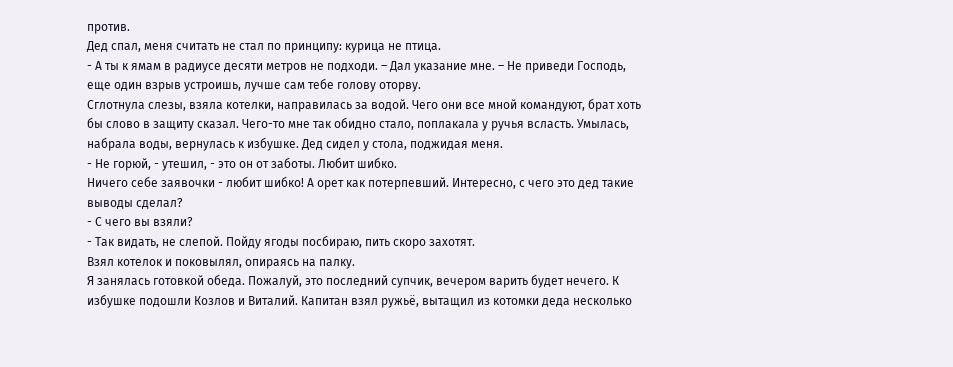против.
Дед спал, меня считать не стал по принципу: курица не птица.
- А ты к ямам в радиусе десяти метров не подходи. – Дал указание мне. – Не приведи Господь, еще один взрыв устроишь, лучше сам тебе голову оторву.
Сглотнула слезы, взяла котелки, направилась за водой. Чего они все мной командуют, брат хоть бы слово в защиту сказал. Чего-то мне так обидно стало, поплакала у ручья всласть. Умылась, набрала воды, вернулась к избушке. Дед сидел у стола, поджидая меня.
- Не горюй, - утешил, - это он от заботы. Любит шибко.
Ничего себе заявочки - любит шибко! А орет как потерпевший. Интересно, с чего это дед такие выводы сделал?
- С чего вы взяли?
- Так видать, не слепой. Пойду ягоды посбираю, пить скоро захотят.
Взял котелок и поковылял, опираясь на палку.
Я занялась готовкой обеда. Пожалуй, это последний супчик, вечером варить будет нечего. К избушке подошли Козлов и Виталий. Капитан взял ружьё, вытащил из котомки деда несколько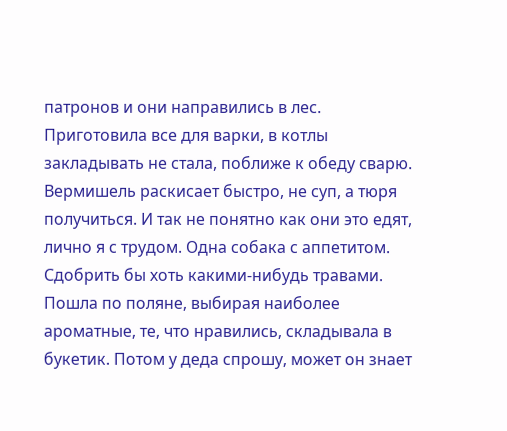патронов и они направились в лес.
Приготовила все для варки, в котлы закладывать не стала, поближе к обеду сварю. Вермишель раскисает быстро, не суп, а тюря получиться. И так не понятно как они это едят, лично я с трудом. Одна собака с аппетитом. Сдобрить бы хоть какими-нибудь травами. Пошла по поляне, выбирая наиболее ароматные, те, что нравились, складывала в букетик. Потом у деда спрошу, может он знает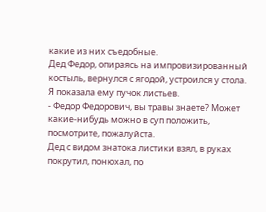какие из них съедобные.
Дед Федор, опираясь на импровизированный костыль, вернулся с ягодой, устроился у стола. Я показала ему пучок листьев.
- Федор Федорович, вы травы знаете? Может какие-нибудь можно в суп положить, посмотрите, пожалуйста.
Дед с видом знатока листики взял, в руках покрутил, понюхал, по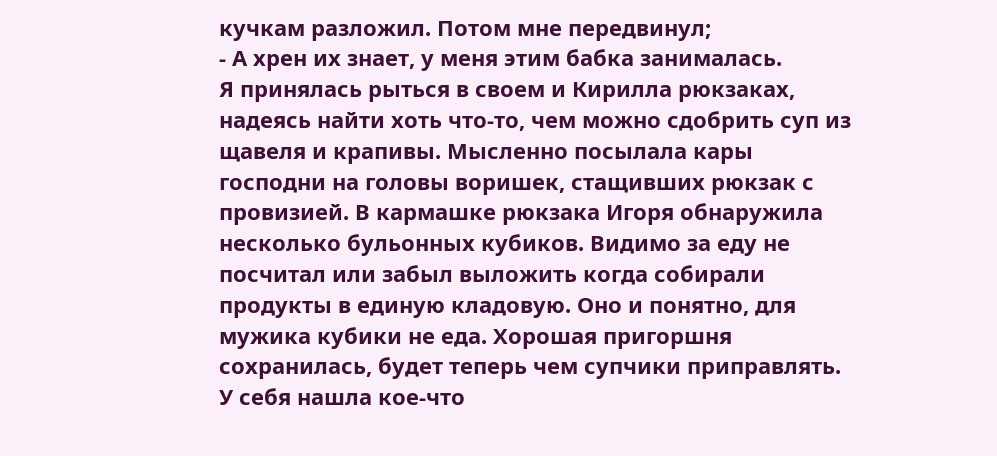кучкам разложил. Потом мне передвинул;
- А хрен их знает, у меня этим бабка занималась.
Я принялась рыться в своем и Кирилла рюкзаках, надеясь найти хоть что-то, чем можно сдобрить суп из щавеля и крапивы. Мысленно посылала кары господни на головы воришек, стащивших рюкзак с провизией. В кармашке рюкзака Игоря обнаружила несколько бульонных кубиков. Видимо за еду не посчитал или забыл выложить когда собирали продукты в единую кладовую. Оно и понятно, для мужика кубики не еда. Хорошая пригоршня сохранилась, будет теперь чем супчики приправлять. У себя нашла кое-что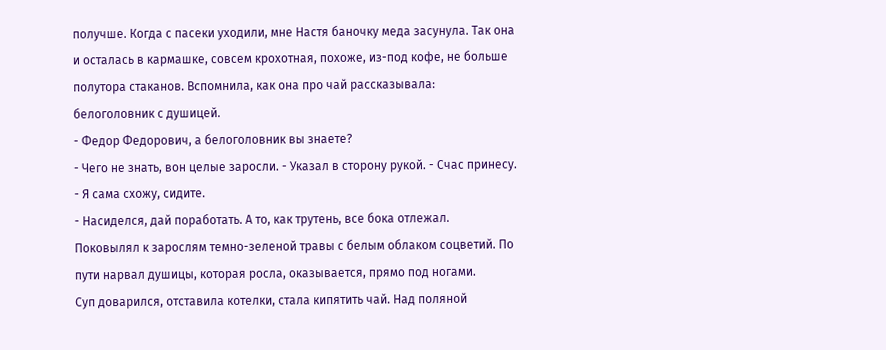получше. Когда с пасеки уходили, мне Настя баночку меда засунула. Так она и осталась в кармашке, совсем крохотная, похоже, из-под кофе, не больше полутора стаканов. Вспомнила, как она про чай рассказывала: белоголовник с душицей.
- Федор Федорович, а белоголовник вы знаете?
- Чего не знать, вон целые заросли. - Указал в сторону рукой. - Счас принесу.
- Я сама схожу, сидите.
- Насиделся, дай поработать. А то, как трутень, все бока отлежал.
Поковылял к зарослям темно-зеленой травы с белым облаком соцветий. По пути нарвал душицы, которая росла, оказывается, прямо под ногами.
Суп доварился, отставила котелки, стала кипятить чай. Над поляной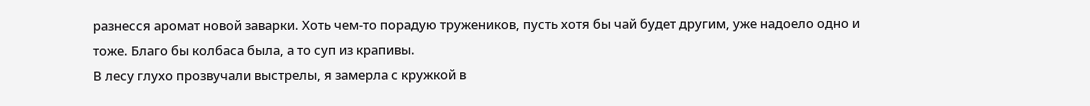разнесся аромат новой заварки. Хоть чем-то порадую тружеников, пусть хотя бы чай будет другим, уже надоело одно и тоже. Благо бы колбаса была, а то суп из крапивы.
В лесу глухо прозвучали выстрелы, я замерла с кружкой в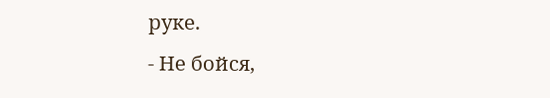руке.
- Не бойся,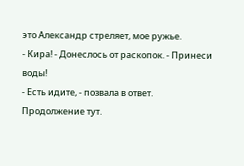это Александр стреляет, мое ружье.
- Кира! - Донеслось от раскопок. - Принеси воды!
- Есть идите, - позвала в ответ.
Продолжение тут.